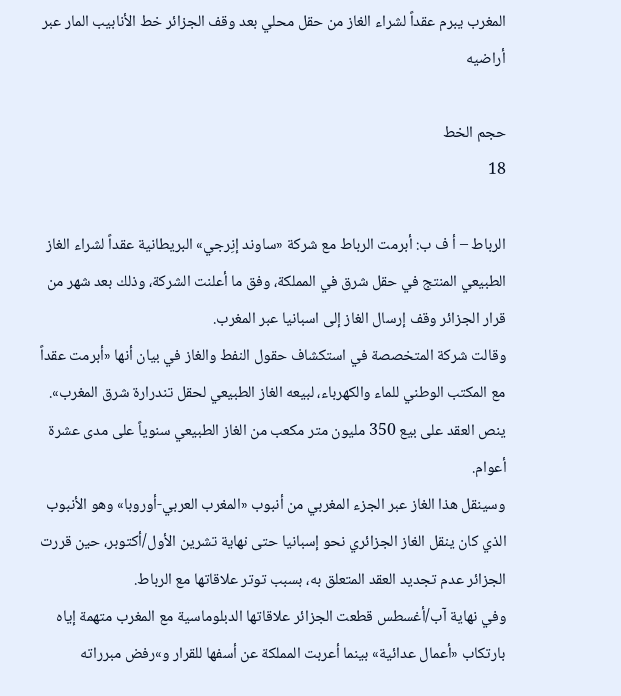المغرب يبرم عقداً لشراء الغاز من حقل محلي بعد وقف الجزائر خط الأنابيب المار عبر أراضيه

حجم الخط
18

الرباط – أ ف ب: أبرمت الرباط مع شركة «ساوند إنِرجي» البريطانية عقداً لشراء الغاز الطبيعي المنتج في حقل شرق في المملكة، وفق ما أعلنت الشركة، وذلك بعد شهر من قرار الجزائر وقف إرسال الغاز إلى اسبانيا عبر المغرب.
وقالت شركة المتخصصة في استكشاف حقول النفط والغاز في بيان أنها «أبرمت عقداً مع المكتب الوطني للماء والكهرباء، لبيعه الغاز الطبيعي لحقل تندرارة شرق المغرب».
ينص العقد على بيع 350 مليون متر مكعب من الغاز الطبيعي سنوياً على مدى عشرة أعوام.
وسينقل هذا الغاز عبر الجزء المغربي من أنبوب «المغرب العربي-أوروبا» وهو الأنبوب الذي كان ينقل الغاز الجزائري نحو إسبانيا حتى نهاية تشرين الأول/أكتوبر، حين قررت الجزائر عدم تجديد العقد المتعلق به، بسبب توتر علاقاتها مع الرباط.
وفي نهاية آب/أغسطس قطعت الجزائر علاقاتها الدبلوماسية مع المغرب متهمة إياه بارتكاب «أعمال عدائية» بينما أعربت المملكة عن أسفها للقرار و»رفض مبرراته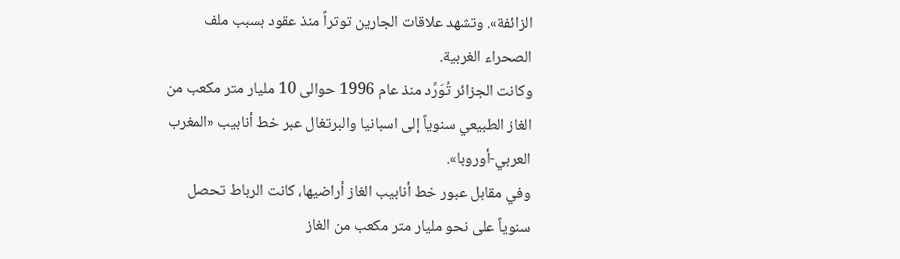الزائفة». وتشهد علاقات الجارين توتراً منذ عقود بسبب ملف الصحراء الغربية.
وكانت الجزائر تُوَرِّد منذ عام 1996 حوالى 10 مليار متر مكعب من الغاز الطبيعي سنوياً إلى اسبانيا والبرتغال عبر خط أنابيب «المغرب العربي-أوروبا».
وفي مقابل عبور خط أنابيب الغاز أراضيها، كانت الرباط تحصل سنوياً على نحو مليار متر مكعب من الغاز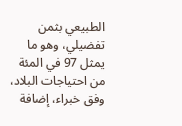الطبيعي بثمن تفضيلي، وهو ما يمثل 97 في المئة من احتياجات البلاد، وفق خبراء، إضافة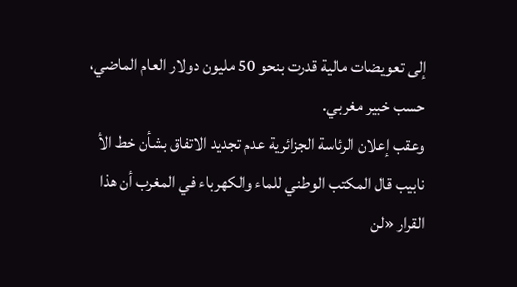إلى تعويضات مالية قدرت بنحو 50 مليون دولار العام الماضي، حسب خبير مغربي.
وعقب إعلان الرئاسة الجزائرية عدم تجديد الاتفاق بشأن خط الأ نابيب قال المكتب الوطني للماء والكهرباء في المغرب أن هذا القرار «لن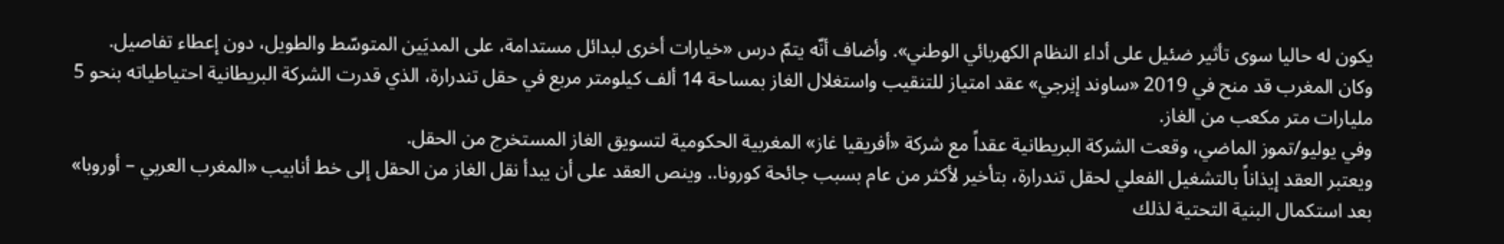يكون له حاليا سوى تأثير ضئيل على أداء النظام الكهربائي الوطني». وأضاف أنّه يتمّ درس «خيارات أخرى لبدائل مستدامة، على المديَين المتوسّط والطويل، دون إعطاء تفاصيل.
وكان المغرب قد منح في 2019 «ساوند إنِرجي» عقد امتياز للتنقيب واستغلال الغاز بمساحة 14 ألف كيلومتر مربع في حقل تندرارة، الذي قدرت الشركة البريطانية احتياطياته بنحو 5 مليارات متر مكعب من الغاز.
وفي يوليو/تموز الماضي، وقعت الشركة البريطانية عقداً مع شركة «أفريقيا غاز» المغربية الحكومية لتسويق الغاز المستخرج من الحقل.
ويعتبر العقد إيذاناً بالتشغيل الفعلي لحقل تندرارة، بتأخير لأكثر من عام بسبب جائحة كورونا.. وينص العقد على أن يبدأ نقل الغاز من الحقل إلى خط أنابيب «المغرب العربي – أوروبا» بعد استكمال البنية التحتية لذلك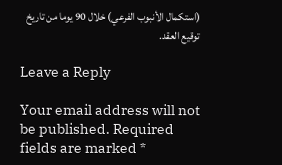(استكمال الأنبوب الفرعي) خلال 90 يوما من تاريخ توقيع العقد.

Leave a Reply

Your email address will not be published. Required fields are marked *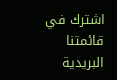اشترك في قائمتنا البريدية